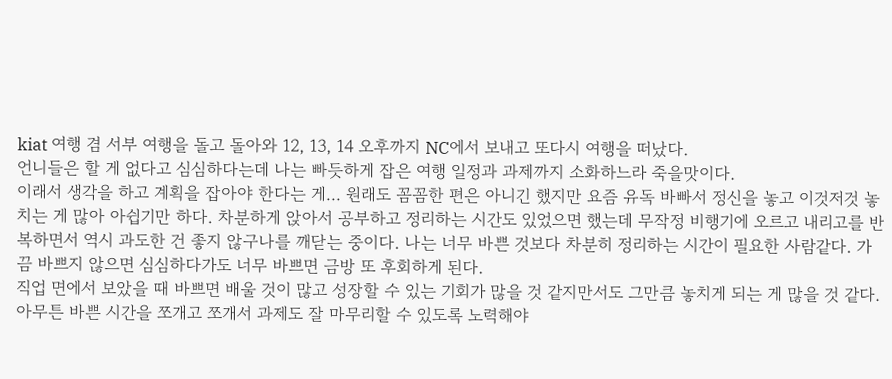kiat 여행 겸 서부 여행을 돌고 돌아와 12, 13, 14 오후까지 NC에서 보내고 또다시 여행을 떠났다.
언니들은 할 게 없다고 심심하다는데 나는 빠듯하게 잡은 여행 일정과 과제까지 소화하느라 죽을맛이다.
이래서 생각을 하고 계획을 잡아야 한다는 게... 원래도 꼼꼼한 편은 아니긴 했지만 요즘 유독 바빠서 정신을 놓고 이것저것 놓치는 게 많아 아쉽기만 하다. 차분하게 앉아서 공부하고 정리하는 시간도 있었으면 했는데 무작정 비행기에 오르고 내리고를 반복하면서 역시 과도한 건 좋지 않구나를 깨닫는 중이다. 나는 너무 바쁜 것보다 차분히 정리하는 시간이 필요한 사람같다. 가끔 바쁘지 않으면 심심하다가도 너무 바쁘면 금방 또 후회하게 된다.
직업 면에서 보았을 때 바쁘면 배울 것이 많고 성장할 수 있는 기회가 많을 것 같지만서도 그만큼 놓치게 되는 게 많을 것 같다.
아무튼 바쁜 시간을 쪼개고 쪼개서 과제도 잘 마무리할 수 있도록 노력해야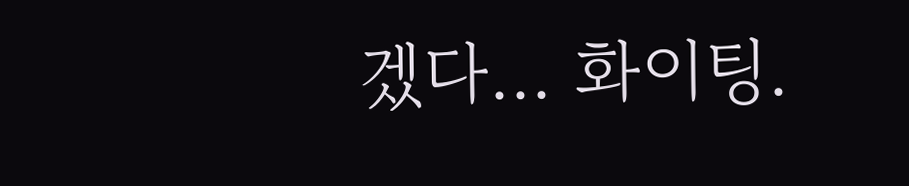겠다... 화이팅.